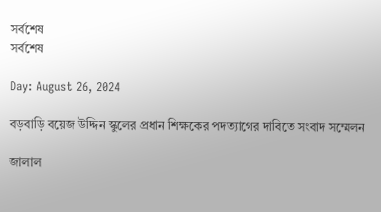সর্বশেষ
সর্বশেষ

Day: August 26, 2024

বড়বাড়ি বয়েজ উদ্দিন স্কুলের প্রধান শিক্ষকের পদত্যাগের দাবিতে সংবাদ সম্মেলন

জালাল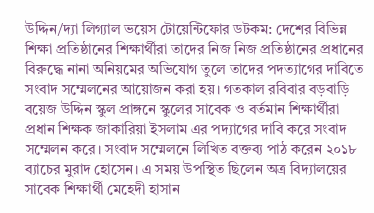উদ্দিন/দ্যা লিগ্যাল ভয়েস টোয়েন্টিফোর ডটকম: দেশের বিভিন্ন শিক্ষা প্রতিষ্ঠানের শিক্ষার্থীরা তাদের নিজ নিজ প্রতিষ্ঠানের প্রধানের বিরুদ্ধে নানা অনিয়মের অভিযোগ তুলে তাদের পদত্যাগের দাবিতে সংবাদ সম্মেলনের আয়োজন করা হয়। গতকাল রবিবার বড়বাড়ি বয়েজ উদ্দিন স্কুল প্রাঙ্গনে স্কুলের সাবেক ও বর্তমান শিক্ষার্থীরা প্রধান শিক্ষক জাকারিয়া ইসলাম এর পদ্যাগের দাবি করে সংবাদ সম্মেলন করে। সংবাদ সম্মেলনে লিখিত বক্তব্য পাঠ করেন ২০১৮ ব্যাচের মুরাদ হোসেন। এ সময় উপস্থিত ছিলেন অত্র বিদ্যালয়ের সাবেক শিক্ষার্থী মেহেদী হাসান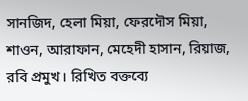সানজিদ, হেলা মিয়া, ফেরদৌস মিয়া, শাওন, আরাফান, মেহেদী হাসান, রিয়াজ, রবি প্রমুখ। রিখিত বক্তব্যে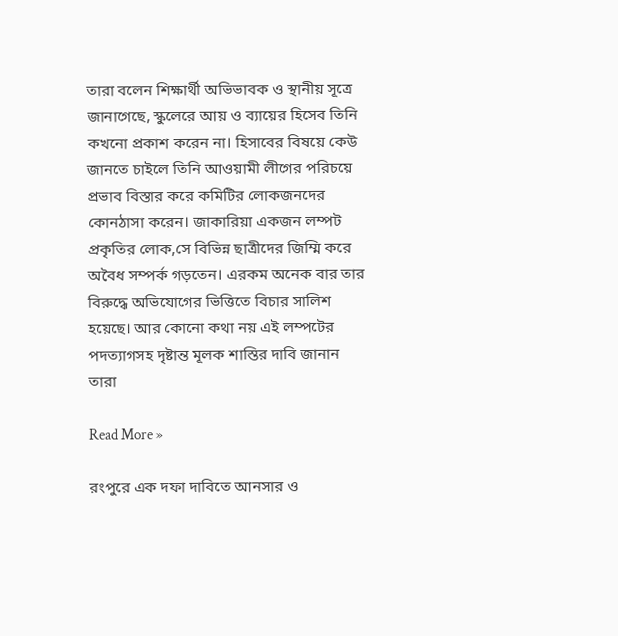তারা বলেন শিক্ষার্থী অভিভাবক ও স্থানীয় সূত্রে জানাগেছে, স্কুলেরে আয় ও ব্যায়ের হিসেব তিনি কখনো প্রকাশ করেন না। হিসাবের বিষয়ে কেউ জানতে চাইলে তিনি আওয়ামী লীগের পরিচয়ে প্রভাব বিস্তার করে কমিটির লোকজনদের কোনঠাসা করেন। জাকারিয়া একজন লম্পট প্রকৃতির লোক,সে বিভিন্ন ছাত্রীদের জিম্মি করে অবৈধ সম্পর্ক গড়তেন। এরকম অনেক বার তার বিরুদ্ধে অভিযোগের ভিত্তিতে বিচার সালিশ হয়েছে। আর কোনো কথা নয় এই লম্পটের পদত্যাগসহ দৃষ্টান্ত মূলক শাস্তির দাবি জানান তারা

Read More »

রংপুরে এক দফা দাবিতে আনসার ও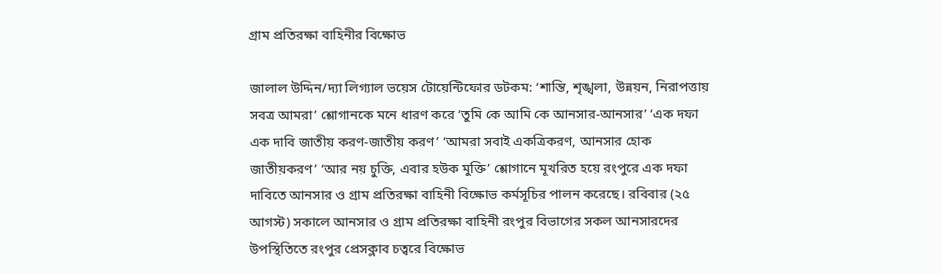গ্রাম প্রতিরক্ষা বাহিনীর বিক্ষোভ

জালাল উদ্দিন/দ্যা লিগ্যাল ভয়েস টোয়েন্টিফোর ডটকম: ‘শান্তি, শৃঙ্খলা, উন্নয়ন, নিরাপত্তায় সবত্র আমরা’ শ্লোগানকে মনে ধারণ করে ‘তুমি কে আমি কে আনসার-আনসার’ ‘এক দফা এক দাবি জাতীয় করণ-জাতীয় করণ’ ‘আমরা সবাই একত্রিকরণ, আনসার হোক জাতীয়করণ’ ‘আর নয় চুক্তি, এবার হউক মুক্তি’ শ্লোগানে মূখরিত হয়ে রংপুরে এক দফা দাবিতে আনসার ও গ্রাম প্রতিরক্ষা বাহিনী বিক্ষোভ কর্মসূচির পালন করেছে। রবিবার (২৫ আগস্ট) সকালে আনসার ও গ্রাম প্রতিরক্ষা বাহিনী রংপুর বিভাগের সকল আনসারদের উপস্থিতিতে রংপুর প্রেসক্লাব চত্বরে বিক্ষোভ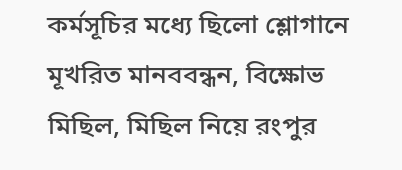কর্মসূচির মধ্যে ছিলো শ্লোগানে মূখরিত মানববন্ধন, বিক্ষোভ মিছিল, মিছিল নিয়ে রংপুর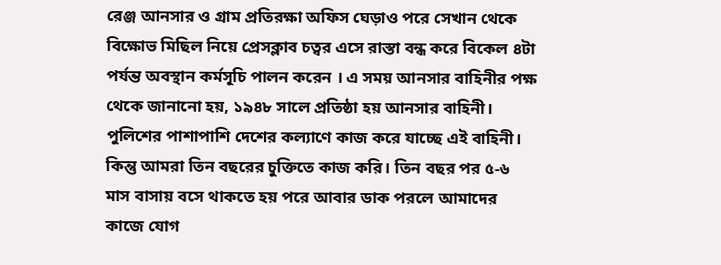রেঞ্জ আনসার ও গ্রাম প্রতিরক্ষা অফিস ঘেড়াও পরে সেখান থেকে বিক্ষোভ মিছিল নিয়ে প্রেসক্লাব চত্বর এসে রাস্তা বন্ধ করে বিকেল ৪টা পর্যন্ত অবস্থান কর্মসূচি পালন করেন । এ সময় আনসার বাহিনীর পক্ষ থেকে জানানো হয়, ১৯৪৮ সালে প্রতিষ্ঠা হয় আনসার বাহিনী। পুলিশের পাশাপাশি দেশের কল্যাণে কাজ করে যাচ্ছে এই বাহিনী। কিন্তু আমরা তিন বছরের চুক্তিতে কাজ করি। তিন বছর পর ৫-৬ মাস বাসায় বসে থাকতে হয় পরে আবার ডাক পরলে আমাদের কাজে যোগ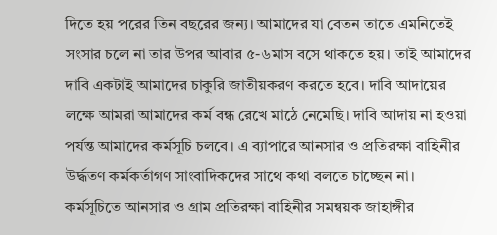দিতে হয় পরের তিন বছরের জন্য। আমাদের যা বেতন তাতে এমনিতেই সংসার চলে না তার উপর আবার ৫-৬মাস বসে থাকতে হয়। তাই আমাদের দাবি একটাই আমাদের চাকুরি জাতীয়করণ করতে হবে। দাবি আদায়ের লক্ষে আমরা আমাদের কর্ম বন্ধ রেখে মাঠে নেমেছি। দাবি আদায় না হওয়া পর্যন্ত আমাদের কর্মসূচি চলবে। এ ব্যাপারে আনসার ও প্রতিরক্ষা বাহিনীর উর্দ্ধতণ কর্মকর্তাগণ সাংবাদিকদের সাথে কথা বলতে চাচ্ছেন না। কর্মসূচিতে আনসার ও গ্রাম প্রতিরক্ষা বাহিনীর সমন্বয়ক জাহাঙ্গীর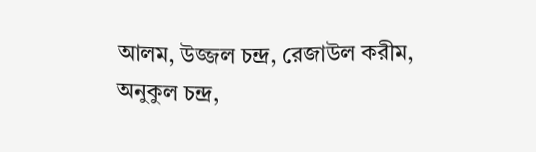আলম, উজ্জল চন্দ্র, রেজাউল করীম, অনুকুল চন্দ্র,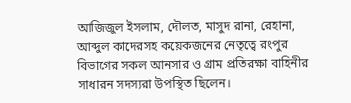আজিজুল ইসলাম, দৌলত, মাসুদ রানা, রেহানা, আব্দুল কাদেরসহ কয়েকজনের নেতৃত্বে রংপুর বিভাগের সকল আনসার ও গ্রাম প্রতিরক্ষা বাহিনীর সাধারন সদস্যরা উপস্থিত ছিলেন।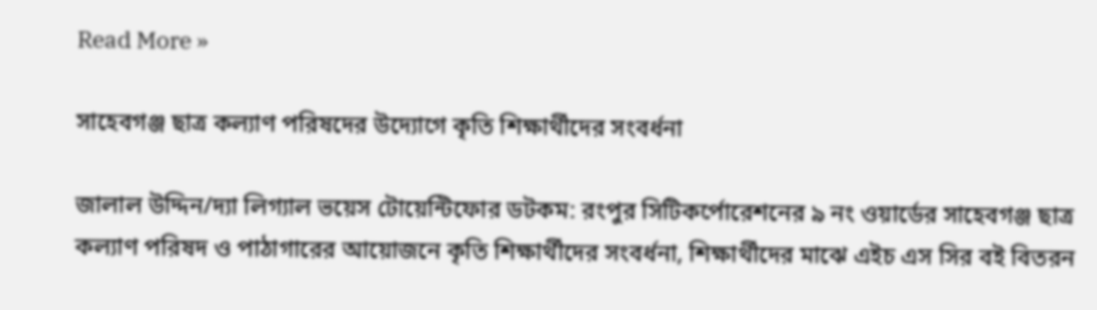Read More »

সাহেবগঞ্জ ছাত্র কল্যাণ পরিষদের উদ্যোগে কৃতি শিক্ষার্থীদের সংবর্ধনা

জালাল উদ্দিন/দ্যা লিগ্যাল ভয়েস টোয়েন্টিফোর ডটকম: রংপুর সিটিকর্পোরেশনের ৯ নং ওয়ার্ডের সাহেবগঞ্জ ছাত্র কল্যাণ পরিষদ ও পাঠাগারের আয়োজনে কৃতি শিক্ষার্থীদের সংবর্ধনা, শিক্ষার্থীদের মাঝে এইচ এস সির বই বিতরন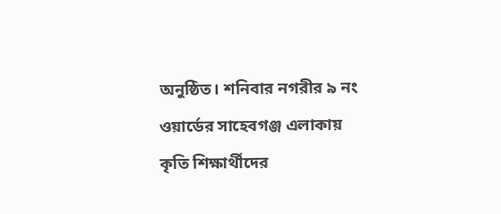অনুষ্ঠিত। শনিবার নগরীর ৯ নং ওয়ার্ডের সাহেবগঞ্জ এলাকায় কৃতি শিক্ষার্থীদের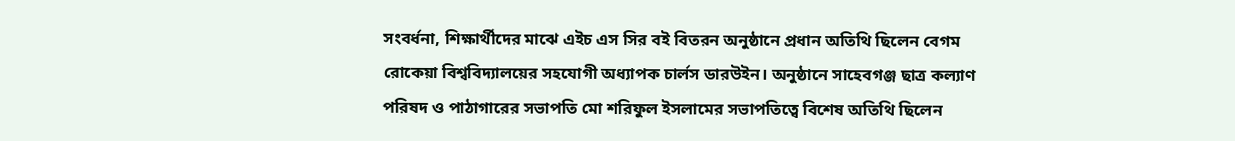সংবর্ধনা, শিক্ষার্থীদের মাঝে এইচ এস সির বই বিতরন অনুষ্ঠানে প্রধান অতিথি ছিলেন বেগম রোকেয়া বিশ্ববিদ্যালয়ের সহযোগী অধ্যাপক চার্লস ডারউইন। অনুষ্ঠানে সাহেবগঞ্জ ছাত্র কল্যাণ পরিষদ ও পাঠাগারের সভাপতি মো শরিফুল ইসলামের সভাপতিত্বে বিশেষ অতিথি ছিলেন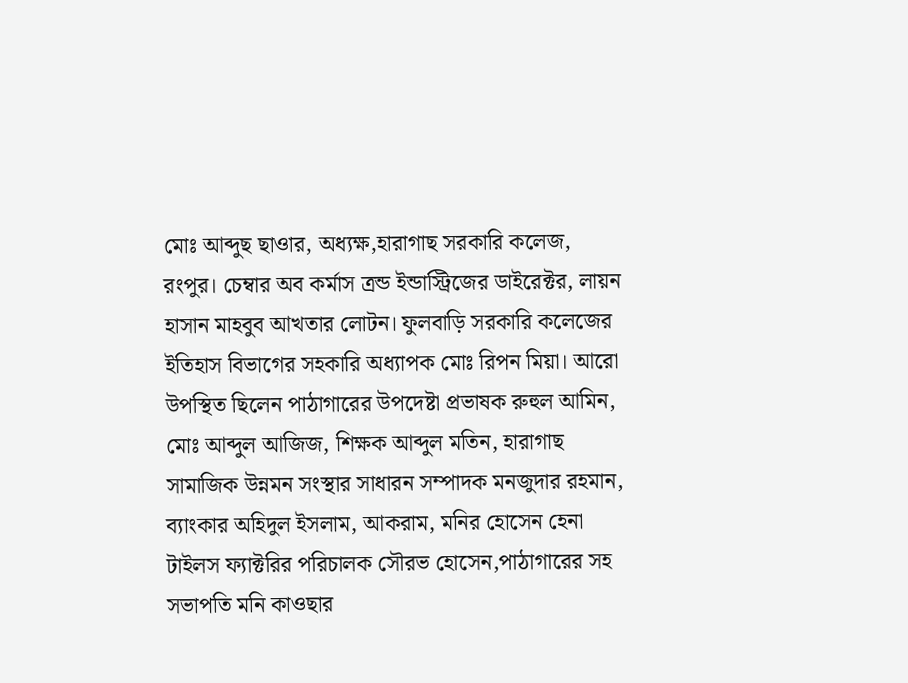মোঃ আব্দুছ ছাওার, অধ্যক্ষ,হারাগাছ সরকারি কলেজ, রংপুর। চেম্বার অব কর্মাস ত্রন্ড ইন্ডাস্ট্রিজের ডাইরেক্টর, লায়ন হাসান মাহবুব আখতার লোটন। ফুলবাড়ি সরকারি কলেজের ইতিহাস বিভাগের সহকারি অধ্যাপক মোঃ রিপন মিয়া। আরো উপস্থিত ছিলেন পাঠাগারের উপদেষ্টা প্রভাষক রুহুল আমিন, মোঃ আব্দুল আজিজ, শিক্ষক আব্দুল মতিন, হারাগাছ সামাজিক উন্নমন সংস্থার সাধারন সম্পাদক মনজুদার রহমান, ব্যাংকার অহিদুল ইসলাম, আকরাম, মনির হোসেন হেনা টাইলস ফ্যাক্টরির পরিচালক সৌরভ হোসেন,পাঠাগারের সহ সভাপতি মনি কাওছার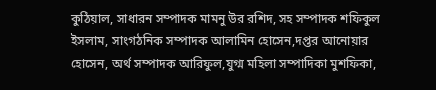কুঠিয়াল, সাধারন সম্পাদক মামনু উর রশিদ, সহ সম্পাদক শফিকুল ইসলাম, সাংগঠনিক সম্পাদক আলামিন হোসেন,দপ্তর আনোয়ার হোসেন, অর্থ সম্পাদক আরিফুল,যুগ্ম মহিলা সম্পাদিকা মুশফিকা,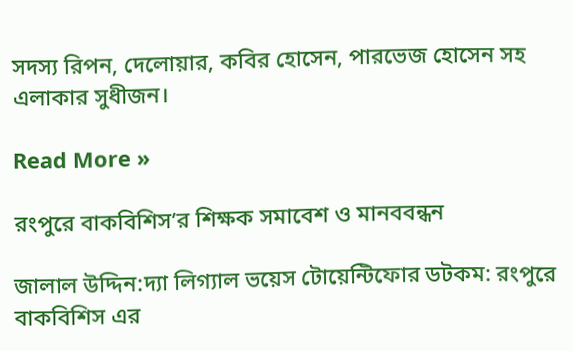সদস্য রিপন, দেলোয়ার, কবির হোসেন, পারভেজ হোসেন সহ এলাকার সুধীজন।

Read More »

রংপুরে বাকবিশিস’র শিক্ষক সমাবেশ ও মানববন্ধন

জালাল উদ্দিন:দ্যা লিগ্যাল ভয়েস টোয়েন্টিফোর ডটকম: রংপুরে বাকবিশিস এর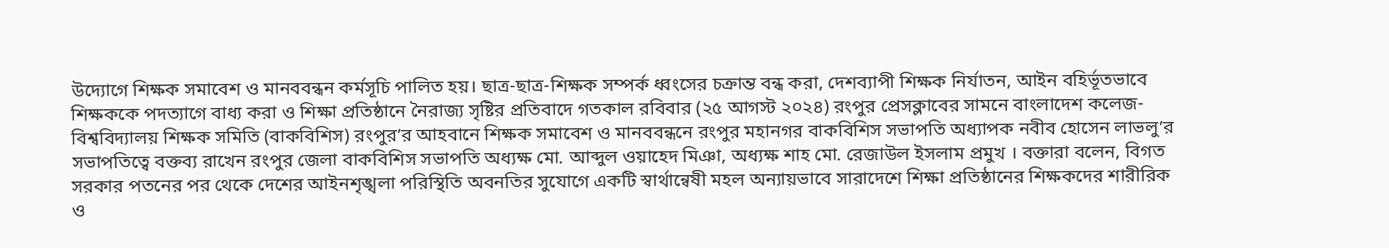উদ্যোগে শিক্ষক সমাবেশ ও মানববন্ধন কর্মসূচি পালিত হয়। ছাত্র-ছাত্র-শিক্ষক সম্পর্ক ধ্বংসের চক্রান্ত বন্ধ করা, দেশব্যাপী শিক্ষক নির্যাতন, আইন বহির্ভূতভাবে শিক্ষককে পদত্যাগে বাধ্য করা ও শিক্ষা প্রতিষ্ঠানে নৈরাজ্য সৃষ্টির প্রতিবাদে গতকাল রবিবার (২৫ আগস্ট ২০২৪) রংপুর প্রেসক্লাবের সামনে বাংলাদেশ কলেজ-বিশ্ববিদ্যালয় শিক্ষক সমিতি (বাকবিশিস) রংপুর’র আহবানে শিক্ষক সমাবেশ ও মানববন্ধনে রংপুর মহানগর বাকবিশিস সভাপতি অধ্যাপক নবীব হোসেন লাভলু’র সভাপতিত্বে বক্তব্য রাখেন রংপুর জেলা বাকবিশিস সভাপতি অধ্যক্ষ মো. আব্দুল ওয়াহেদ মিঞা, অধ্যক্ষ শাহ মো. রেজাউল ইসলাম প্রমুখ । বক্তারা বলেন, বিগত সরকার পতনের পর থেকে দেশের আইনশৃঙ্খলা পরিস্থিতি অবনতির সুযোগে একটি স্বার্থান্বেষী মহল অন্যায়ভাবে সারাদেশে শিক্ষা প্রতিষ্ঠানের শিক্ষকদের শারীরিক ও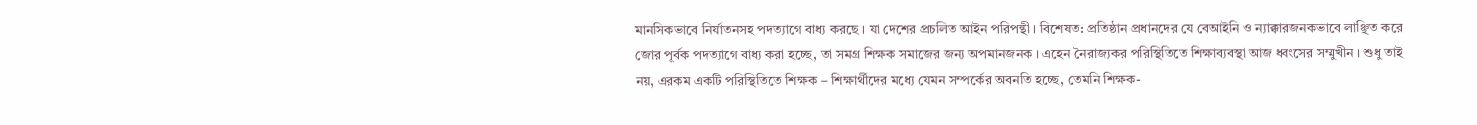মানসিকভাবে নির্যাতনসহ পদত্যাগে বাধ্য করছে । যা দেশের প্রচলিত আইন পরিপন্থী। বিশেষত: প্রতিষ্ঠান প্রধানদের যে বেআইনি ও ন্যাক্কারজনকভাবে লাঞ্ছিত করে জোর পূর্বক পদত্যাগে বাধ্য করা হচ্ছে, তা সমগ্র শিক্ষক সমাজের জন্য অপমানজনক । এহেন নৈরাজ্যকর পরিস্থিতিতে শিক্ষাব্যবস্থা আজ ধ্বংসের সম্মুখীন । শুধু তাই নয়, এরকম একটি পরিস্থিতিতে শিক্ষক – শিক্ষার্থীদের মধ্যে যেমন সম্পর্কের অবনতি হচ্ছে, তেমনি শিক্ষক-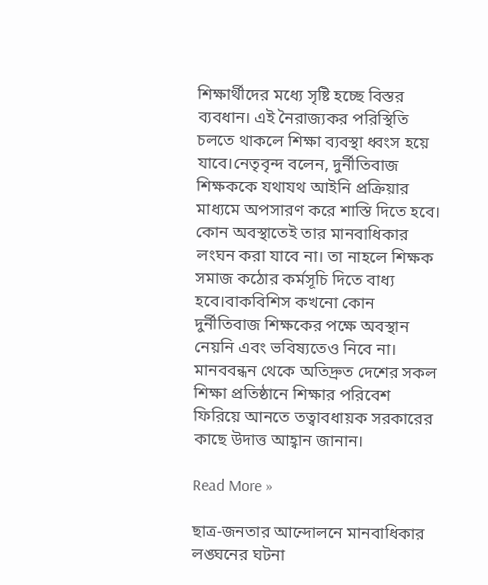শিক্ষার্থীদের মধ্যে সৃষ্টি হচ্ছে বিস্তর ব্যবধান। এই নৈরাজ্যকর পরিস্থিতি চলতে থাকলে শিক্ষা ব্যবস্থা ধ্বংস হয়ে যাবে।নেতৃবৃন্দ বলেন, দুর্নীতিবাজ শিক্ষককে যথাযথ আইনি প্রক্রিয়ার মাধ্যমে অপসারণ করে শাস্তি দিতে হবে। কোন অবস্থাতেই তার মানবাধিকার লংঘন করা যাবে না। তা নাহলে শিক্ষক সমাজ কঠোর কর্মসূচি দিতে বাধ্য হবে।বাকবিশিস কখনো কোন দুর্নীতিবাজ শিক্ষকের পক্ষে অবস্থান নেয়নি এবং ভবিষ্যতেও নিবে না। মানববন্ধন থেকে অতিদ্রুত দেশের সকল শিক্ষা প্রতিষ্ঠানে শিক্ষার পরিবেশ ফিরিয়ে আনতে তত্বাবধায়ক সরকারের কাছে উদাত্ত আহ্বান জানান।

Read More »

ছাত্র-জনতার আন্দোলনে মানবাধিকার লঙ্ঘনের ঘটনা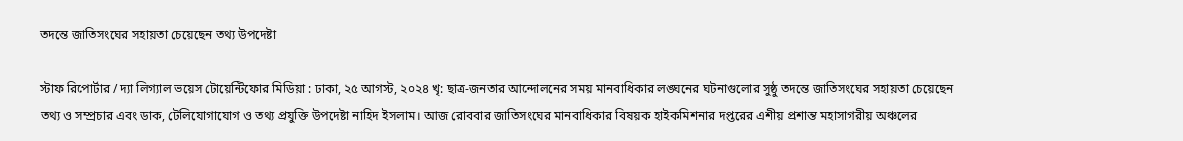তদন্তে জাতিসংঘের সহায়তা চেয়েছেন তথ্য উপদেষ্টা

স্টাফ রিপোর্টার / দ্যা লিগ্যাল ভয়েস টোয়েন্টিফোর মিডিয়া : ঢাকা, ২৫ আগস্ট, ২০২৪ খৃ: ছাত্র-জনতার আন্দোলনের সময় মানবাধিকার লঙ্ঘনের ঘটনাগুলোর সুষ্ঠু তদন্তে জাতিসংঘের সহায়তা চেয়েছেন তথ্য ও সম্প্রচার এবং ডাক, টেলিযোগাযোগ ও তথ্য প্রযুক্তি উপদেষ্টা নাহিদ ইসলাম। আজ রোববার জাতিসংঘের মানবাধিকার বিষয়ক হাইকমিশনার দপ্তরের এশীয় প্রশান্ত মহাসাগরীয় অঞ্চলের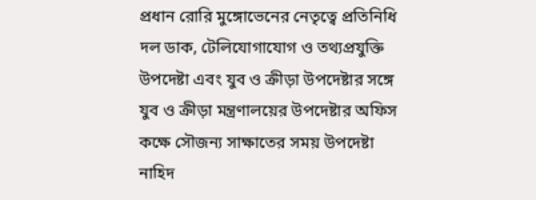প্রধান রোরি মুঙ্গোভেনের নেতৃত্বে প্রতিনিধি দল ডাক, টেলিযোগাযোগ ও তথ্যপ্রযুক্তি উপদেষ্টা এবং যুব ও ক্রীড়া উপদেষ্টার সঙ্গে যুব ও ক্রীড়া মন্ত্রণালয়ের উপদেষ্টার অফিস কক্ষে সৌজন্য সাক্ষাতের সময় উপদেষ্টা নাহিদ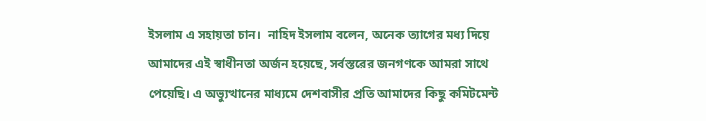ইসলাম এ সহায়তা চান।  নাহিদ ইসলাম বলেন, অনেক ত্যাগের মধ্য দিয়ে আমাদের এই স্বাধীনতা অর্জন হয়েছে, সর্বস্তরের জনগণকে আমরা সাথে পেয়েছি। এ অভ্যুত্থানের মাধ্যমে দেশবাসীর প্রতি আমাদের কিছু কমিটমেন্ট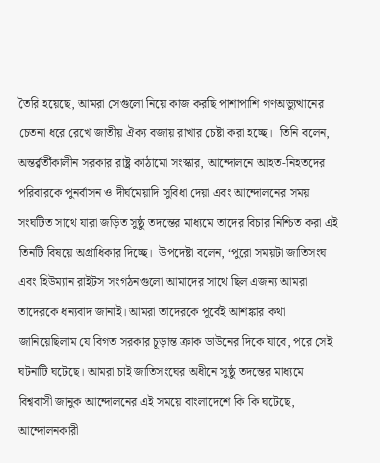তৈরি হয়েছে, আমরা সেগুলো নিয়ে কাজ করছি পাশাপাশি গণঅভ্যুত্থানের চেতনা ধরে রেখে জাতীয় ঐক্য বজায় রাখার চেষ্টা করা হচ্ছে।  তিনি বলেন, অন্তর্র্বর্তীকালীন সরকার রাষ্ট্র কাঠামো সংস্কার, আন্দোলনে আহত-নিহতদের পরিবারকে পুনর্বাসন ও দীর্ঘমেয়াদি সুবিধা দেয়া এবং আন্দোলনের সময় সংঘটিত সাথে যারা জড়িত সুষ্ঠু তদন্তের মাধ্যমে তাদের বিচার নিশ্চিত করা এই তিনটি বিষয়ে অগ্রাধিকার দিচ্ছে।  উপদেষ্টা বলেন, ‘পুরো সময়টা জাতিসংঘ এবং হিউম্যান রাইটস সংগঠনগুলো আমাদের সাথে ছিল এজন্য আমরা তাদেরকে ধন্যবাদ জানাই। আমরা তাদেরকে পূর্বেই আশঙ্কার কথা জানিয়েছিলাম যে বিগত সরকার চূড়ান্ত ক্রাক ডাউনের দিকে যাবে, পরে সেই ঘটনাটি ঘটেছে। আমরা চাই জাতিসংঘের অধীনে সুষ্ঠু তদন্তের মাধ্যমে বিশ্ববাসী জানুক আন্দোলনের এই সময়ে বাংলাদেশে কি কি ঘটেছে, আন্দোলনকারী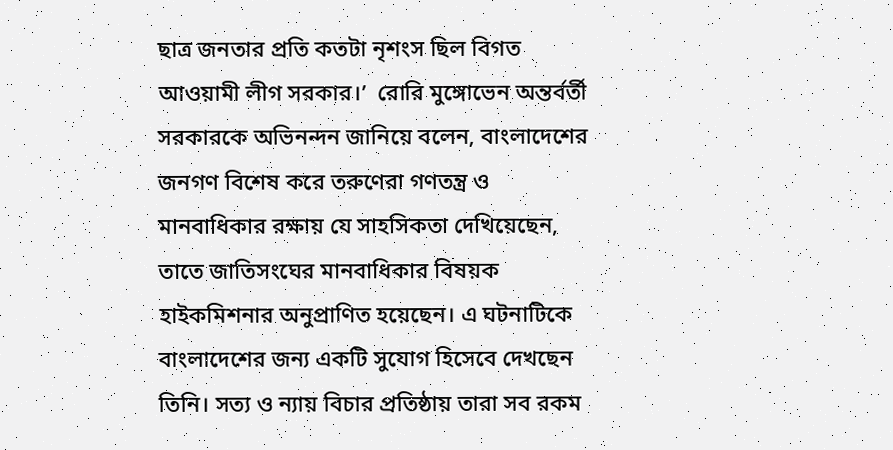ছাত্র জনতার প্রতি কতটা নৃশংস ছিল বিগত আওয়ামী লীগ সরকার।’  রোরি মুঙ্গোভেন অন্তর্বর্তী সরকারকে অভিনন্দন জানিয়ে বলেন, বাংলাদেশের জনগণ বিশেষ করে তরুণেরা গণতন্ত্র ও মানবাধিকার রক্ষায় যে সাহসিকতা দেখিয়েছেন, তাতে জাতিসংঘের মানবাধিকার বিষয়ক হাইকমিশনার অনুপ্রাণিত হয়েছেন। এ ঘটনাটিকে বাংলাদেশের জন্য একটি সুযোগ হিসেবে দেখছেন তিনি। সত্য ও ন্যায় বিচার প্রতিষ্ঠায় তারা সব রকম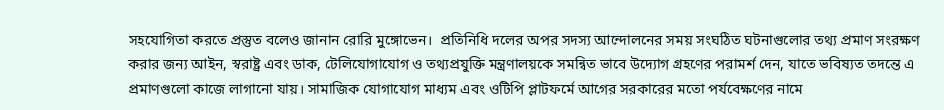সহযোগিতা করতে প্রস্তুত বলেও জানান রোরি মুঙ্গোভেন।  প্রতিনিধি দলের অপর সদস্য আন্দোলনের সময় সংঘঠিত ঘটনাগুলোর তথ্য প্রমাণ সংরক্ষণ করার জন্য আইন, স্বরাষ্ট্র এবং ডাক, টেলিযোগাযোগ ও তথ্যপ্রযুক্তি মন্ত্রণালয়কে সমন্বিত ভাবে উদ্যোগ গ্রহণের পরামর্শ দেন, যাতে ভবিষ্যত তদন্তে এ প্রমাণগুলো কাজে লাগানো যায়। সামাজিক যোগাযোগ মাধ্যম এবং ওটিপি প্লাটফর্মে আগের সরকারের মতো পর্যবেক্ষণের নামে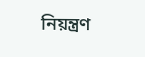নিয়ন্ত্রণ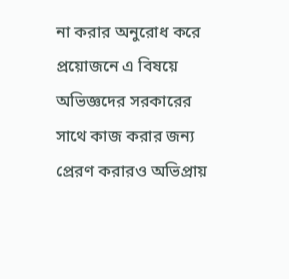না করার অনুরোধ করে প্রয়োজনে এ বিষয়ে অভিজ্ঞদের সরকারের সাথে কাজ করার জন্য প্রেরণ করারও অভিপ্রায়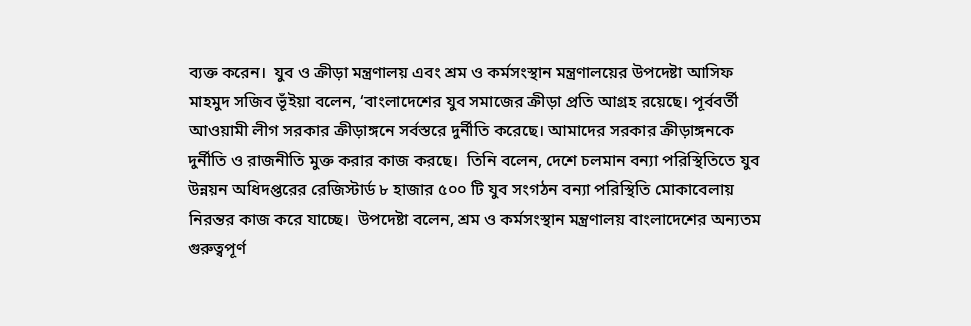ব্যক্ত করেন।  যুব ও ক্রীড়া মন্ত্রণালয় এবং শ্রম ও কর্মসংস্থান মন্ত্রণালয়ের উপদেষ্টা আসিফ মাহমুদ সজিব ভূঁইয়া বলেন, ‘বাংলাদেশের যুব সমাজের ক্রীড়া প্রতি আগ্রহ রয়েছে। পূর্ববর্তী আওয়ামী লীগ সরকার ক্রীড়াঙ্গনে সর্বস্তরে দুর্নীতি করেছে। আমাদের সরকার ক্রীড়াঙ্গনকে দুর্নীতি ও রাজনীতি মুক্ত করার কাজ করছে।  তিনি বলেন, দেশে চলমান বন্যা পরিস্থিতিতে যুব উন্নয়ন অধিদপ্তরের রেজিস্টার্ড ৮ হাজার ৫০০ টি যুব সংগঠন বন্যা পরিস্থিতি মোকাবেলায় নিরন্তর কাজ করে যাচ্ছে।  উপদেষ্টা বলেন, শ্রম ও কর্মসংস্থান মন্ত্রণালয় বাংলাদেশের অন্যতম গুরুত্বপূর্ণ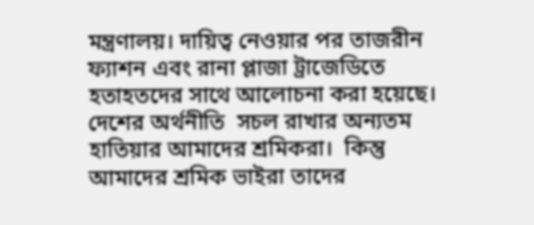মন্ত্রণালয়। দায়িত্ব নেওয়ার পর তাজরীন ফ্যাশন এবং রানা প্লাজা ট্রাজেডিতে হতাহতদের সাথে আলোচনা করা হয়েছে। দেশের অর্থনীতি  সচল রাখার অন্যতম হাতিয়ার আমাদের শ্রমিকরা।  কিন্তু আমাদের শ্রমিক ভাইরা তাদের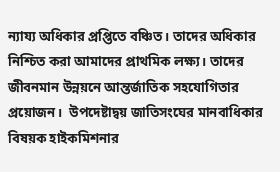ন্যায্য অধিকার প্রপ্তিতে বঞ্চিত। তাদের অধিকার নিশ্চিত করা আমাদের প্রাথমিক লক্ষ্য। তাদের জীবনমান উন্নয়নে আন্তর্জাতিক সহযোগিতার প্রয়োজন।  উপদেষ্টাদ্বয় জাতিসংঘের মানবাধিকার বিষয়ক হাইকমিশনার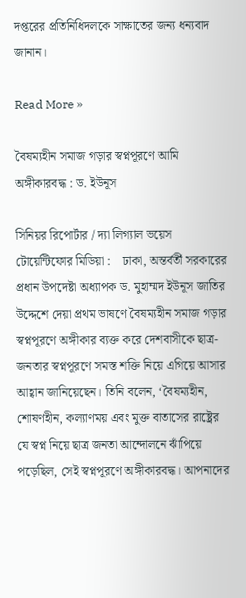দপ্তরের প্রতিনিধিদলকে সাক্ষাতের জন্য ধন্যবাদ জানান।

Read More »

বৈষম্যহীন সমাজ গড়ার স্বপ্নপূরণে আমি অঙ্গীকারবদ্ধ : ড. ইউনূস

সিনিয়র রিপোর্টার / দ্যা লিগ্যাল ভয়েস টোয়েন্টিফোর মিডিয়া :    ঢাকা, অন্তর্বর্তী সরকারের প্রধান উপদেষ্টা অধ্যাপক ড. মুহাম্মদ ইউনূস জাতির উদ্দেশে দেয়া প্রথম ভাষণে বৈষম্যহীন সমাজ গড়ার স্বপ্নপূরণে অঙ্গীকার ব্যক্ত করে দেশবাসীকে ছাত্র-জনতার স্বপ্নপূরণে সমস্ত শক্তি নিয়ে এগিয়ে আসার আহ্বান জানিয়েছেন। তিনি বলেন, ‘বৈষম্যহীন, শোষণহীন, কল্যাণময় এবং মুক্ত বাতাসের রাষ্ট্রের যে স্বপ্ন নিয়ে ছাত্র জনতা আন্দোলনে ঝাঁপিয়ে পড়েছিল, সেই স্বপ্নপূরণে অঙ্গীকারবদ্ধ। আপনাদের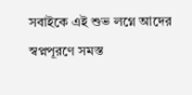সবাইকে এই শুভ লগ্নে আদের স্বপ্নপূরণে সমস্ত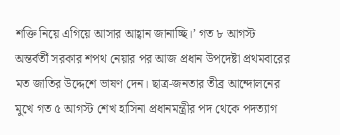শক্তি নিয়ে এগিয়ে আসার আহ্বান জানাচ্ছি।’ গত ৮ আগস্ট অন্তর্বর্তী সরকার শপথ নেয়ার পর আজ প্রধান উপদেষ্টা প্রথমবারের মত জাতির উদ্দেশে ভাষণ দেন। ছাত্র-জনতার তীব্র আন্দোলনের মুখে গত ৫ আগস্ট শেখ হাসিনা প্রধানমন্ত্রীর পদ থেকে পদত্যাগ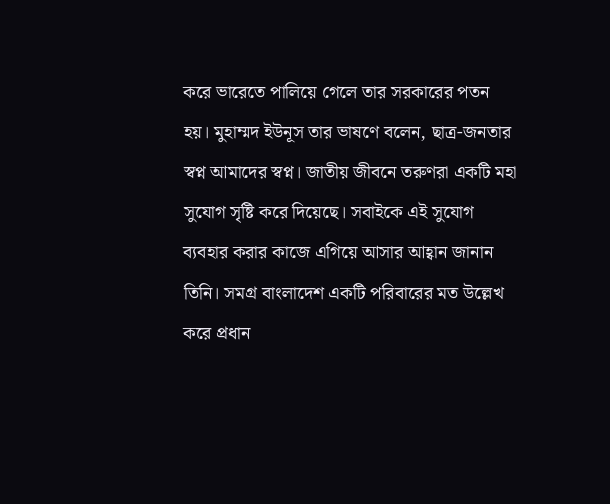করে ভারেতে পালিয়ে গেলে তার সরকারের পতন হয়। মুহাম্মদ ইউনূস তার ভাষণে বলেন, ছাত্র-জনতার স্বপ্ন আমাদের স্বপ্ন। জাতীয় জীবনে তরুণরা একটি মহা সুযোগ সৃষ্টি করে দিয়েছে। সবাইকে এই সুযোগ ব্যবহার করার কাজে এগিয়ে আসার আহ্বান জানান তিনি। সমগ্র বাংলাদেশ একটি পরিবারের মত উল্লেখ করে প্রধান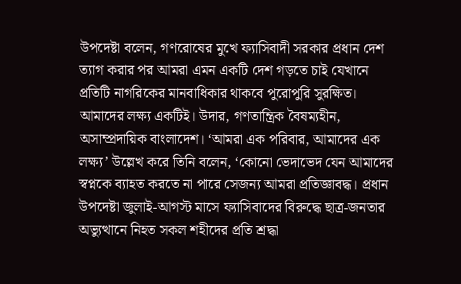উপদেষ্টা বলেন, গণরোষের মুখে ফ্যাসিবাদী সরকার প্রধান দেশ ত্যাগ করার পর আমরা এমন একটি দেশ গড়তে চাই যেখানে প্রতিটি নাগরিকের মানবাধিকার থাকবে পুরোপুরি সুরক্ষিত। আমাদের লক্ষ্য একটিই। উদার, গণতান্ত্রিক বৈষম্যহীন, অসাম্প্রদায়িক বাংলাদেশ। ‘আমরা এক পরিবার, আমাদের এক লক্ষ্য’ উল্লেখ করে তিনি বলেন, ‘কোনো ভেদাভেদ যেন আমাদের স্বপ্নকে ব্যাহত করতে না পারে সেজন্য আমরা প্রতিজ্ঞাবদ্ধ। প্রধান উপদেষ্টা জুলাই-আগস্ট মাসে ফ্যাসিবাদের বিরুদ্ধে ছাত্র-জনতার অভ্যুত্থানে নিহত সকল শহীদের প্রতি শ্রদ্ধা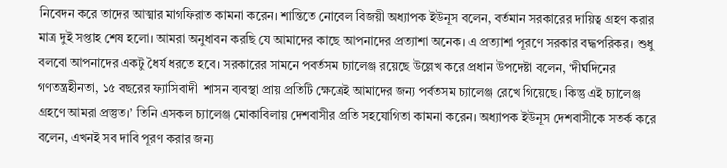নিবেদন করে তাদের আত্মার মাগফিরাত কামনা করেন। শান্তিতে নোবেল বিজয়ী অধ্যাপক ইউনূস বলেন, বর্তমান সরকারের দায়িত্ব গ্রহণ করার মাত্র দুই সপ্তাহ শেষ হলো। আমরা অনুধাবন করছি যে আমাদের কাছে আপনাদের প্রত্যাশা অনেক। এ প্রত্যাশা পূরণে সরকার বদ্ধপরিকর। শুধু বলবো আপনাদের একটু ধৈর্য ধরতে হবে। সরকারের সামনে পবর্তসম চ্যালেঞ্জ রয়েছে উল্লেখ করে প্রধান উপদেষ্টা বলেন, ‘দীর্ঘদিনের গণতন্ত্রহীনতা, ১৫ বছরের ফ্যাসিবাদী  শাসন ব্যবস্থা প্রায় প্রতিটি ক্ষেত্রেই আমাদের জন্য পর্বতসম চ্যালেঞ্জ রেখে গিয়েছে। কিন্তু এই চ্যালেঞ্জ গ্রহণে আমরা প্রস্তুত।’ তিনি এসকল চ্যালেঞ্জ মোকাবিলায় দেশবাসীর প্রতি সহযোগিতা কামনা করেন। অধ্যাপক ইউনূস দেশবাসীকে সতর্ক করে বলেন, এখনই সব দাবি পূরণ করার জন্য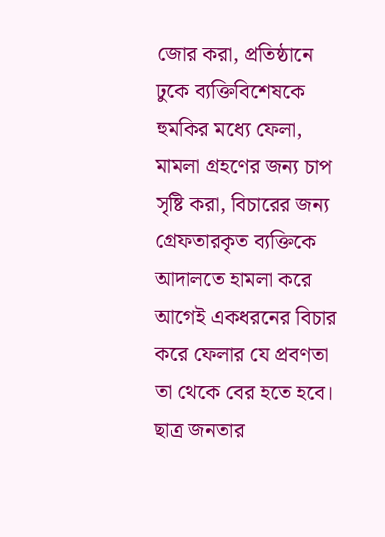জোর করা, প্রতিষ্ঠানে ঢুকে ব্যক্তিবিশেষকে হুমকির মধ্যে ফেলা, মামলা গ্রহণের জন্য চাপ সৃষ্টি করা, বিচারের জন্য গ্রেফতারকৃত ব্যক্তিকে আদালতে হামলা করে আগেই একধরনের বিচার করে ফেলার যে প্রবণতা তা থেকে বের হতে হবে। ছাত্র জনতার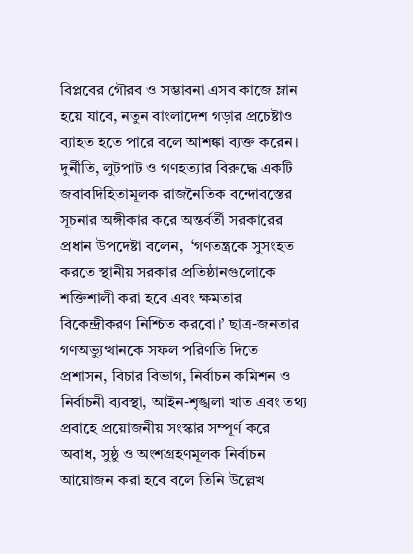বিপ্লবের গৌরব ও সম্ভাবনা এসব কাজে ম্লান হয়ে যাবে, নতুন বাংলাদেশ গড়ার প্রচেষ্টাও ব্যাহত হতে পারে বলে আশঙ্কা ব্যক্ত করেন। দুর্নীতি, লুটপাট ও গণহত্যার বিরুদ্ধে একটি জবাবদিহিতামূলক রাজনৈতিক বন্দোবস্তের সূচনার অঙ্গীকার করে অন্তর্বর্তী সরকারের প্রধান উপদেষ্টা বলেন,  ‘গণতন্ত্রকে সুসংহত করতে স্থানীয় সরকার প্রতিষ্ঠানগুলোকে শক্তিশালী করা হবে এবং ক্ষমতার বিকেন্দ্রীকরণ নিশ্চিত করবো।’ ছাত্র-জনতার গণঅভ্যুত্থানকে সফল পরিণতি দিতে প্রশাসন, বিচার বিভাগ, নির্বাচন কমিশন ও নির্বাচনী ব্যবস্থা, আইন-শৃঙ্খলা খাত এবং তথ্য প্রবাহে প্রয়োজনীয় সংস্কার সম্পূর্ণ করে অবাধ, সুষ্ঠু ও অংশগ্রহণমূলক নির্বাচন আয়োজন করা হবে বলে তিনি উল্লেখ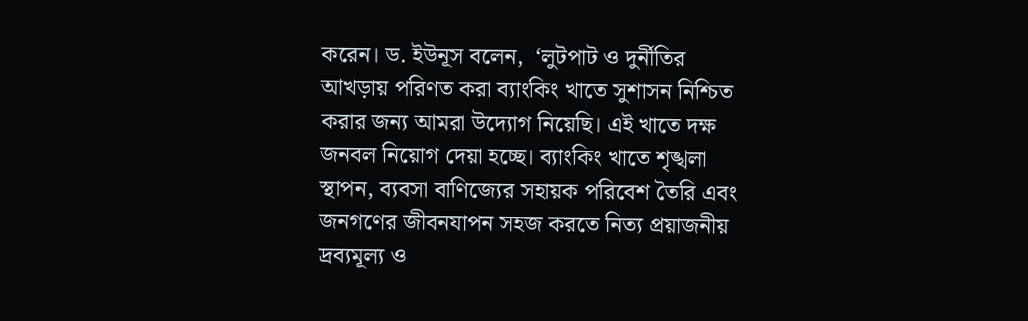করেন। ড. ইউনূস বলেন,  ‘লুটপাট ও দুর্নীতির আখড়ায় পরিণত করা ব্যাংকিং খাতে সুশাসন নিশ্চিত করার জন্য আমরা উদ্যোগ নিয়েছি। এই খাতে দক্ষ জনবল নিয়োগ দেয়া হচ্ছে। ব্যাংকিং খাতে শৃঙ্খলা স্থাপন, ব্যবসা বাণিজ্যের সহায়ক পরিবেশ তৈরি এবং জনগণের জীবনযাপন সহজ করতে নিত্য প্রয়াজনীয় দ্রব্যমূল্য ও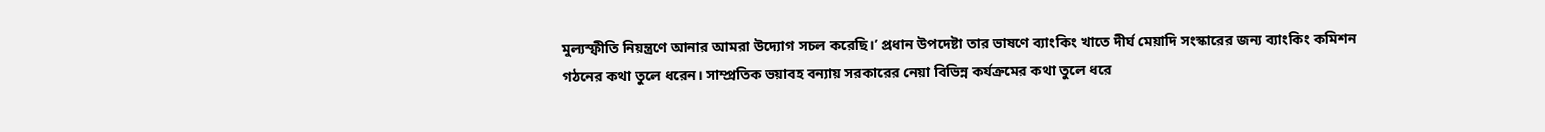মুল্যস্ফীতি নিয়ন্ত্রণে আনার আমরা উদ্যোগ সচল করেছি।’ প্রধান উপদেষ্টা তার ভাষণে ব্যাংকিং খাতে দীর্ঘ মেয়াদি সংস্কারের জন্য ব্যাংকিং কমিশন গঠনের কথা তুলে ধরেন। সাম্প্রতিক ভয়াবহ বন্যায় সরকারের নেয়া বিভিন্ন কর্যক্রমের কথা তুলে ধরে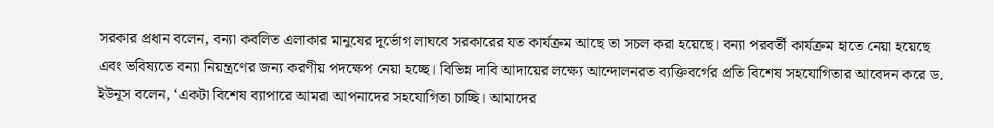সরকার প্রধান বলেন, বন্যা কবলিত এলাকার মানুষের দূর্ভোগ লাঘবে সরকারের যত কার্যক্রম আছে তা সচল করা হয়েছে। বন্যা পরবর্তী কার্যক্রম হাতে নেয়া হয়েছে এবং ভবিষ্যতে বন্যা নিয়ন্ত্রণের জন্য করণীয় পদক্ষেপ নেয়া হচ্ছে। বিভিন্ন দাবি আদায়ের লক্ষ্যে আন্দোলনরত ব্যক্তিবর্গের প্রতি বিশেষ সহযোগিতার আবেদন করে ড. ইউনূস বলেন, ‘একটা বিশেষ ব্যাপারে আমরা আপনাদের সহযোগিতা চাচ্ছি। আমাদের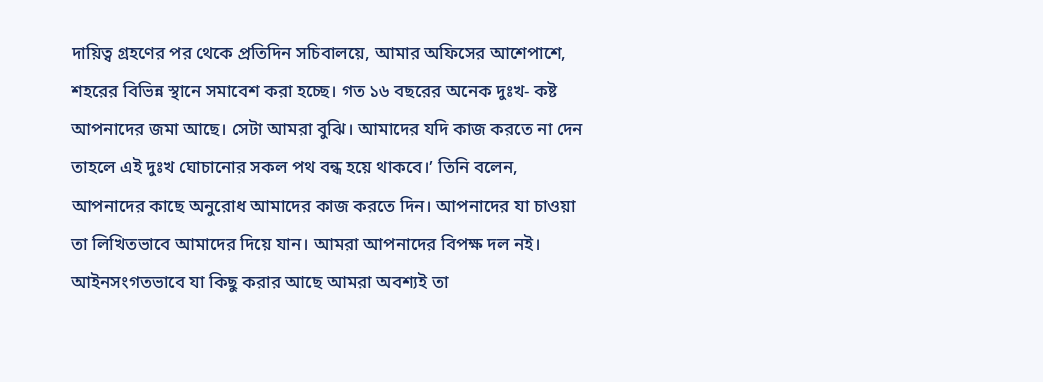দায়িত্ব গ্রহণের পর থেকে প্রতিদিন সচিবালয়ে, আমার অফিসের আশেপাশে, শহরের বিভিন্ন স্থানে সমাবেশ করা হচ্ছে। গত ১৬ বছরের অনেক দুঃখ- কষ্ট আপনাদের জমা আছে। সেটা আমরা বুঝি। আমাদের যদি কাজ করতে না দেন তাহলে এই দুঃখ ঘোচানোর সকল পথ বন্ধ হয়ে থাকবে।’ তিনি বলেন, আপনাদের কাছে অনুরোধ আমাদের কাজ করতে দিন। আপনাদের যা চাওয়া তা লিখিতভাবে আমাদের দিয়ে যান। আমরা আপনাদের বিপক্ষ দল নই। আইনসংগতভাবে যা কিছু করার আছে আমরা অবশ্যই তা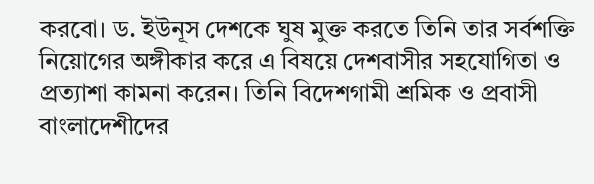করবো। ড. ইউনূস দেশকে ঘুষ মুক্ত করতে তিনি তার সর্বশক্তি নিয়োগের অঙ্গীকার করে এ বিষয়ে দেশবাসীর সহযোগিতা ও প্রত্যাশা কামনা করেন। তিনি বিদেশগামী শ্রমিক ও প্রবাসী বাংলাদেশীদের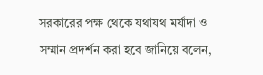সরকারের পক্ষ থেকে যথাযথ মর্যাদা ও সম্মান প্রদর্শন করা হবে জানিয়ে বলেন,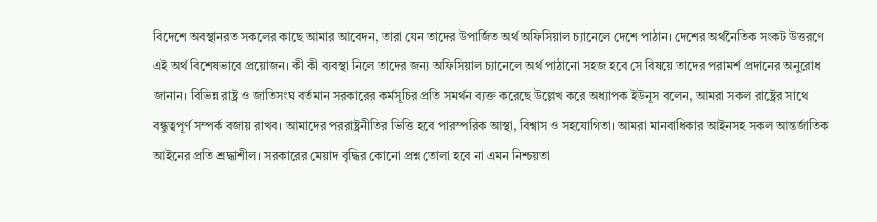বিদেশে অবস্থানরত সকলের কাছে আমার আবেদন, তারা যেন তাদের উপার্জিত অর্থ অফিসিয়াল চ্যানেলে দেশে পাঠান। দেশের অর্থনৈতিক সংকট উত্তরণে এই অর্থ বিশেষভাবে প্রয়োজন। কী কী ব্যবস্থা নিলে তাদের জন্য অফিসিয়াল চ্যানেলে অর্থ পাঠানো সহজ হবে সে বিষয়ে তাদের পরামর্শ প্রদানের অনুরোধ জানান। বিভিন্ন রাষ্ট্র ও জাতিসংঘ বর্তমান সরকারের কর্মসূচির প্রতি সমর্থন ব্যক্ত করেছে উল্লেখ করে অধ্যাপক ইউনূস বলেন, আমরা সকল রাষ্ট্রের সাথে বন্ধুত্বপূর্ণ সম্পর্ক বজায় রাখব। আমাদের পররাষ্ট্রনীতির ভিত্তি হবে পারস্পরিক আস্থা, বিশ্বাস ও সহযোগিতা। আমরা মানবাধিকার আইনসহ সকল আন্তর্জাতিক আইনের প্রতি শ্রদ্ধাশীল। সরকারের মেয়াদ বৃদ্ধির কোনো প্রশ্ন তোলা হবে না এমন নিশ্চয়তা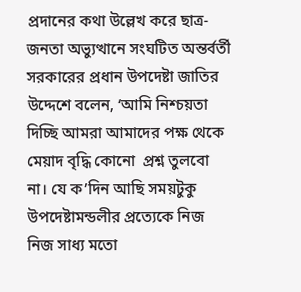প্রদানের কথা উল্লেখ করে ছাত্র-জনতা অভ্যুত্থানে সংঘটিত অন্তর্বর্তী সরকারের প্রধান উপদেষ্টা জাতির উদ্দেশে বলেন, ‘আমি নিশ্চয়তা দিচ্ছি আমরা আমাদের পক্ষ থেকে মেয়াদ বৃদ্ধি কোনো  প্রশ্ন তুলবো না। যে ক’দিন আছি সময়টুকু উপদেষ্টামন্ডলীর প্রত্যেকে নিজ নিজ সাধ্য মতো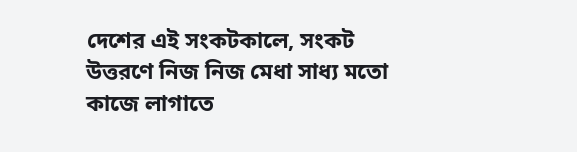দেশের এই সংকটকালে, সংকট উত্তরণে নিজ নিজ মেধা সাধ্য মতো কাজে লাগাতে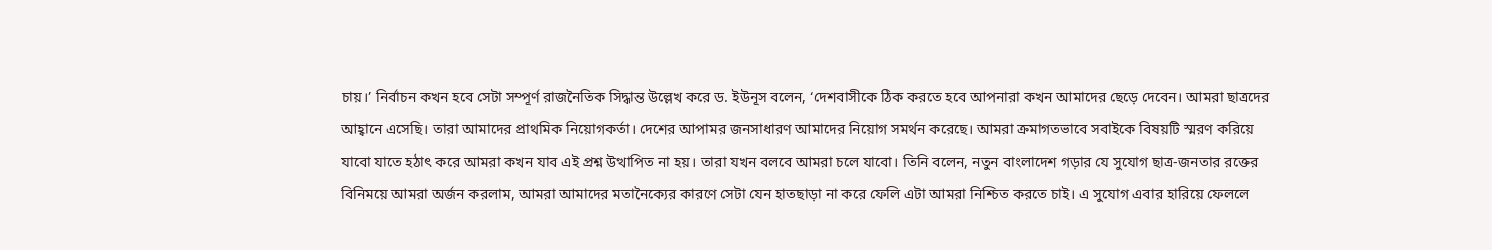চায়।’ নির্বাচন কখন হবে সেটা সম্পূর্ণ রাজনৈতিক সিদ্ধান্ত উল্লেখ করে ড. ইউনূস বলেন, ‘দেশবাসীকে ঠিক করতে হবে আপনারা কখন আমাদের ছেড়ে দেবেন। আমরা ছাত্রদের আহ্বানে এসেছি। তারা আমাদের প্রাথমিক নিয়োগকর্তা। দেশের আপামর জনসাধারণ আমাদের নিয়োগ সমর্থন করেছে। আমরা ক্রমাগতভাবে সবাইকে বিষয়টি স্মরণ করিয়ে যাবো যাতে হঠাৎ করে আমরা কখন যাব এই প্রশ্ন উত্থাপিত না হয়। তারা যখন বলবে আমরা চলে যাবো। তিনি বলেন, নতুন বাংলাদেশ গড়ার যে সুযোগ ছাত্র-জনতার রক্তের বিনিময়ে আমরা অর্জন করলাম, আমরা আমাদের মতানৈক্যের কারণে সেটা যেন হাতছাড়া না করে ফেলি এটা আমরা নিশ্চিত করতে চাই। এ সুযোগ এবার হারিয়ে ফেললে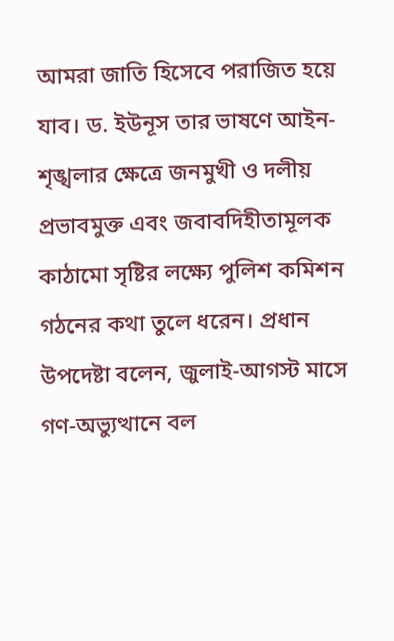আমরা জাতি হিসেবে পরাজিত হয়ে যাব। ড. ইউনূস তার ভাষণে আইন-শৃঙ্খলার ক্ষেত্রে জনমুখী ও দলীয় প্রভাবমুক্ত এবং জবাবদিহীতামূলক কাঠামো সৃষ্টির লক্ষ্যে পুলিশ কমিশন গঠনের কথা তুলে ধরেন। প্রধান উপদেষ্টা বলেন, জুলাই-আগস্ট মাসে গণ-অভ্যুত্থানে বল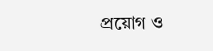প্রয়োগ ও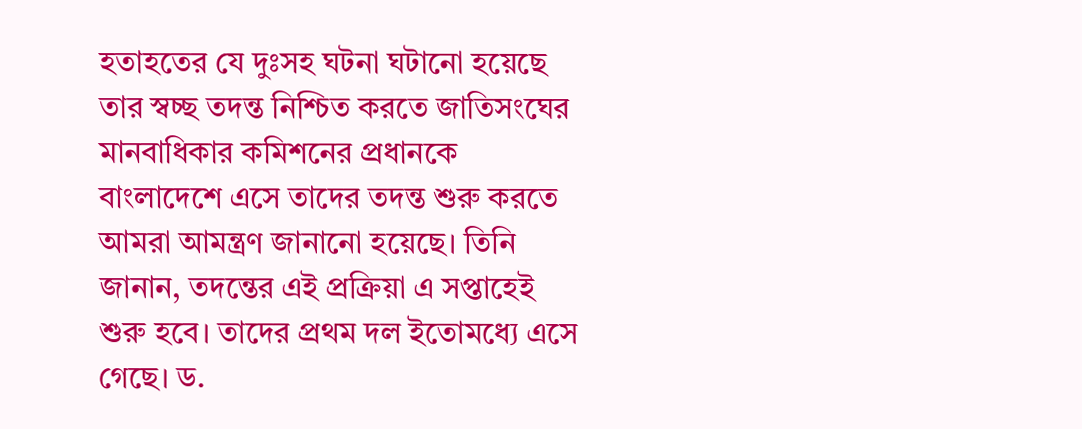হতাহতের যে দুঃসহ ঘটনা ঘটানো হয়েছে তার স্বচ্ছ তদন্ত নিশ্চিত করতে জাতিসংঘের মানবাধিকার কমিশনের প্রধানকে বাংলাদেশে এসে তাদের তদন্ত শুরু করতে আমরা আমন্ত্রণ জানানো হয়েছে। তিনি জানান, তদন্তের এই প্রক্রিয়া এ সপ্তাহেই শুরু হবে। তাদের প্রথম দল ইতোমধ্যে এসে গেছে। ড.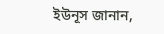ইউনূস জানান,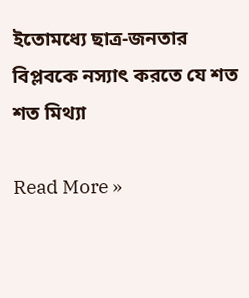ইতোমধ্যে ছাত্র-জনতার বিপ্লবকে নস্যাৎ করতে যে শত শত মিথ্যা

Read More »